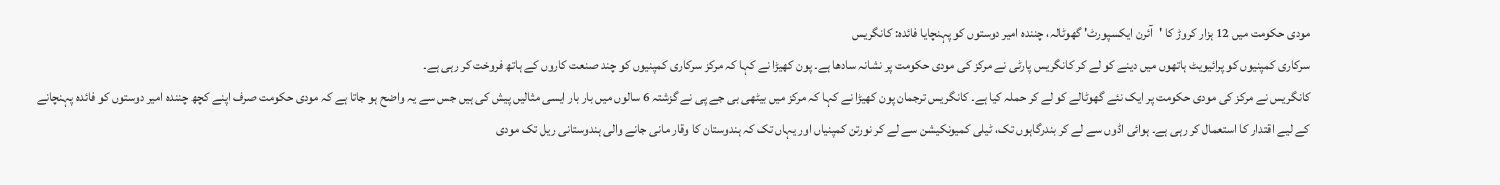مودی حکومت میں 12 ہزار کروڑ کا 'آئرن ایکسپورٹ' گھوٹالہ، چنندہ امیر دوستوں کو پہنچایا فائدہ: کانگریس
سرکاری کمپنیوں کو پرائیویٹ ہاتھوں میں دینے کو لے کر کانگریس پارٹی نے مرکز کی مودی حکومت پر نشانہ سادھا ہے۔ پون کھیڑا نے کہا کہ مرکز سرکاری کمپنیوں کو چند صنعت کاروں کے ہاتھ فروخت کر رہی ہے۔
کانگریس نے مرکز کی مودی حکومت پر ایک نئے گھوٹالے کو لے کر حملہ کیا ہے۔ کانگریس ترجمان پون کھیڑا نے کہا کہ مرکز میں بیٹھی بی جے پی نے گزشتہ 6 سالوں میں بار بار ایسی مثالیں پیش کی ہیں جس سے یہ واضح ہو جاتا ہے کہ مودی حکومت صرف اپنے کچھ چنندہ امیر دوستوں کو فائدہ پہنچانے کے لیے اقتدار کا استعمال کر رہی ہے۔ ہوائی اڈوں سے لے کر بندرگاہوں تک، ٹیلی کمیونکیشن سے لے کر نورتن کمپنیاں اور یہاں تک کہ ہندوستان کا وقار مانی جانے والی ہندوستانی ریل تک مودی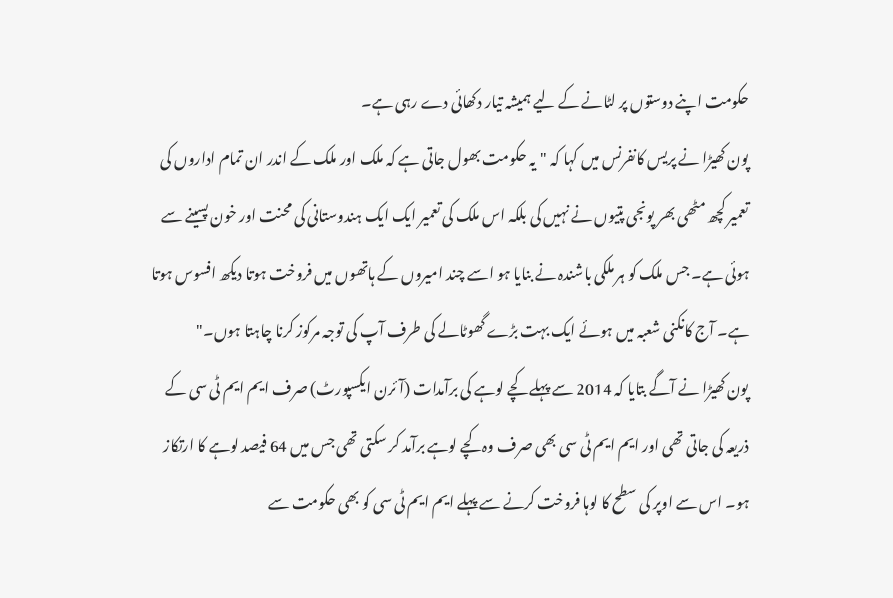حکومت اپنے دوستوں پر لٹانے کے لیے ہمیشہ تیار دکھائی دے رہی ہے۔
پون کھیڑا نے پریس کانفرنس میں کہا کہ "یہ حکومت بھول جاتی ہے کہ ملک اور ملک کے اندر ان تمام اداروں کی تعمیر کچھ مٹھی بھر پونجی پتیوں نے نہیں کی بلکہ اس ملک کی تعمیر ایک ایک ہندوستانی کی محنت اور خون پسینے سے ہوئی ہے۔ جس ملک کو ہر ملکی باشندہ نے بنایا ہو اسے چند امیروں کے ہاتھوں میں فروخت ہوتا دیکھ افسوس ہوتا ہے۔ آج کانکنی شعبہ میں ہوئے ایک بہت بڑے گھوٹالے کی طرف آپ کی توجہ مرکوز کرنا چاہتا ہوں۔"
پون کھیڑا نے آگے بتایا کہ 2014 سے پہلے کچے لوہے کی برآمدات (آئرن ایکسپورٹ) صرف ایم ایم ٹی سی کے ذریعہ کی جاتی تھی اور ایم ایم ٹی سی بھی صرف وہ کچے لوہے برآمد کر سکتی تھی جس میں 64 فیصد لوہے کا ارتکاز ہو۔ اس سے اوپر کی سطح کا لوہا فروخت کرنے سے پہلے ایم ایم ٹی سی کو بھی حکومت سے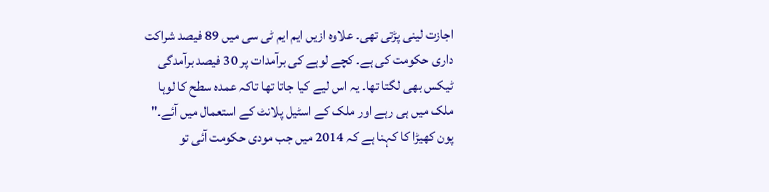اجازت لینی پڑتی تھی۔ علاوہ ازیں ایم ایم ٹی سی میں 89 فیصد شراکت داری حکومت کی ہے۔ کچے لوہے کی برآمدات پر 30 فیصد برآمدگی ٹیکس بھی لگتا تھا۔ یہ اس لیے کیا جاتا تھا تاکہ عمدہ سطح کا لوہا ملک میں ہی رہے اور ملک کے اسٹیل پلانٹ کے استعمال میں آئے۔"
پون کھیڑا کا کہنا ہے کہ 2014 میں جب مودی حکومت آئی تو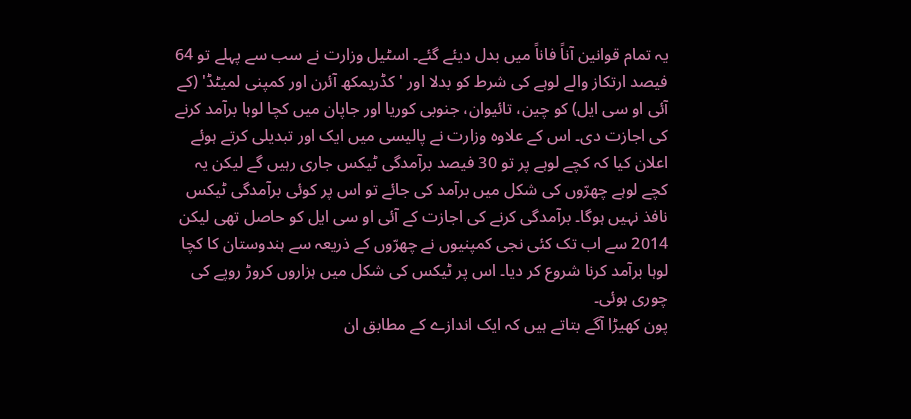یہ تمام قوانین آناً فاناً میں بدل دیئے گئے۔ اسٹیل وزارت نے سب سے پہلے تو 64 فیصد ارتکاز والے لوہے کی شرط کو بدلا اور 'کڈریمکھ آئرن اور کمپنی لمیٹڈ' (کے آئی او سی ایل) کو چین، تائیوان، جنوبی کوریا اور جاپان میں کچا لوہا برآمد کرنے کی اجازت دی۔ اس کے علاوہ وزارت نے پالیسی میں ایک اور تبدیلی کرتے ہوئے اعلان کیا کہ کچے لوہے پر تو 30 فیصد برآمدگی ٹیکس جاری رہیں گے لیکن یہ کچے لوہے چھرّوں کی شکل میں برآمد کی جائے تو اس پر کوئی برآمدگی ٹیکس نافذ نہیں ہوگا۔ برآمدگی کرنے کی اجازت کے آئی او سی ایل کو حاصل تھی لیکن 2014 سے اب تک کئی نجی کمپنیوں نے چھرّوں کے ذریعہ سے ہندوستان کا کچا لوہا برآمد کرنا شروع کر دیا۔ اس پر ٹیکس کی شکل میں ہزاروں کروڑ روپے کی چوری ہوئی۔
پون کھیڑا آگے بتاتے ہیں کہ ایک اندازے کے مطابق ان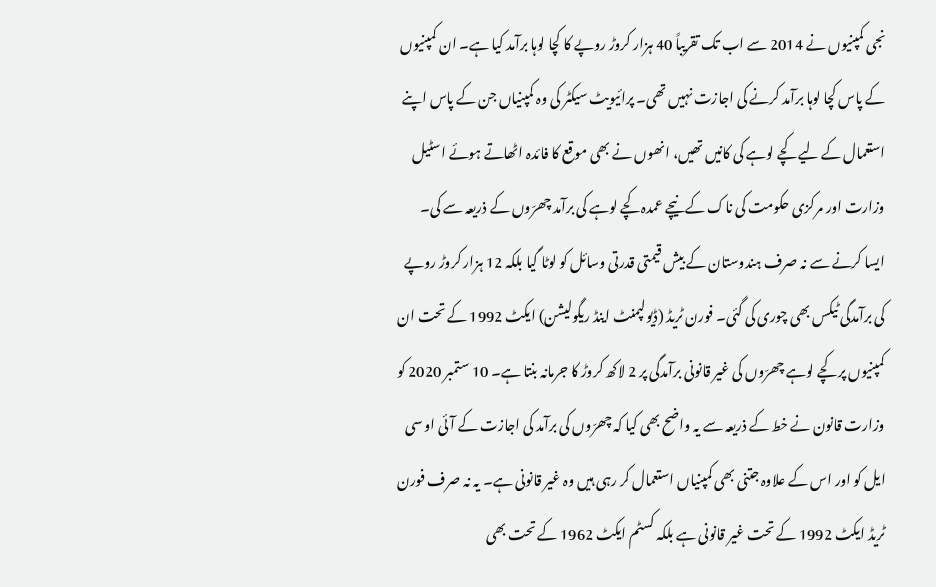نجی کمپنیوں نے 2014 سے اب تک تقریباً 40 ہزار کروڑ روپے کا کچا لوہا برآمد کیا ہے۔ ان کمپنیوں کے پاس کچا لوہا برآمد کرنے کی اجازت نہیں تھی۔ پرائیویٹ سیکٹر کی وہ کمپنیاں جن کے پاس اپنے استعمال کے لیے کچے لوہے کی کانیں تھیں، انھوں نے بھی موقع کا فائدہ اٹھاتے ہوئے اسٹیل وزارت اور مرکزی حکومت کی ناک کے نیچے عمدہ کچے لوہے کی برآمد چھرّوں کے ذریعہ سے کی۔ ایسا کرنے سے نہ صرف ہندوستان کے بیش قیمتی قدرتی وسائل کو لوٹا گیا بلکہ 12 ہزار کروڑ روپے کی برآمدگی ٹیکس بھی چوری کی گئی۔ فورن ٹریڈ (ڈیولپمنٹ اینڈ ریگولیشن) ایکٹ 1992 کے تحت ان کمپنیوں پر کچے لوہے چھرّوں کی غیر قانونی برآمدگی پر 2 لاکھ کروڑ کا جرمانہ بنتا ہے۔ 10 ستمبر 2020 کو وزارت قانون نے خط کے ذریعہ سے یہ واضح بھی کیا کہ چھرّوں کی برآمد کی اجازت کے آئی او سی ایل کو اور اس کے علاوہ جتنی بھی کمپنیاں استعمال کر رہی ہیں وہ غیر قانونی ہے۔ یہ نہ صرف فورن ٹریڈ ایکٹ 1992 کے تحت غیر قانونی ہے بلکہ کسٹم ایکٹ 1962 کے تحت بھی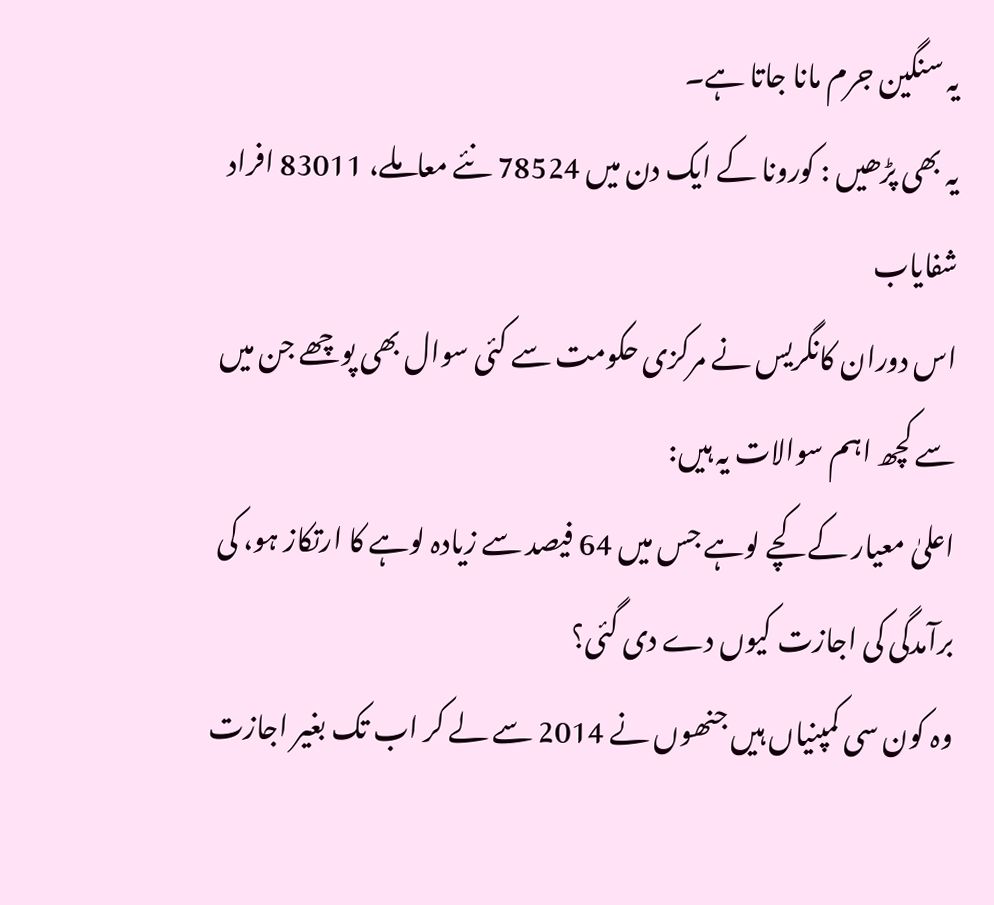یہ سنگین جرم مانا جاتا ہے۔
یہ بھی پڑھیں : کورونا کے ایک دن میں 78524 نئے معاملے، 83011 افراد شفایاب
اس دوران کانگریس نے مرکزی حکومت سے کئی سوال بھی پوچھے جن میں سے کچھ اہم سوالات یہ ہیں:
اعلیٰ معیار کے کچے لوہے جس میں 64 فیصد سے زیادہ لوہے کا ارتکاز ہو، کی برآمدگی کی اجازت کیوں دے دی گئی؟
وہ کون سی کمپنیاں ہیں جنھوں نے 2014 سے لے کر اب تک بغیر اجازت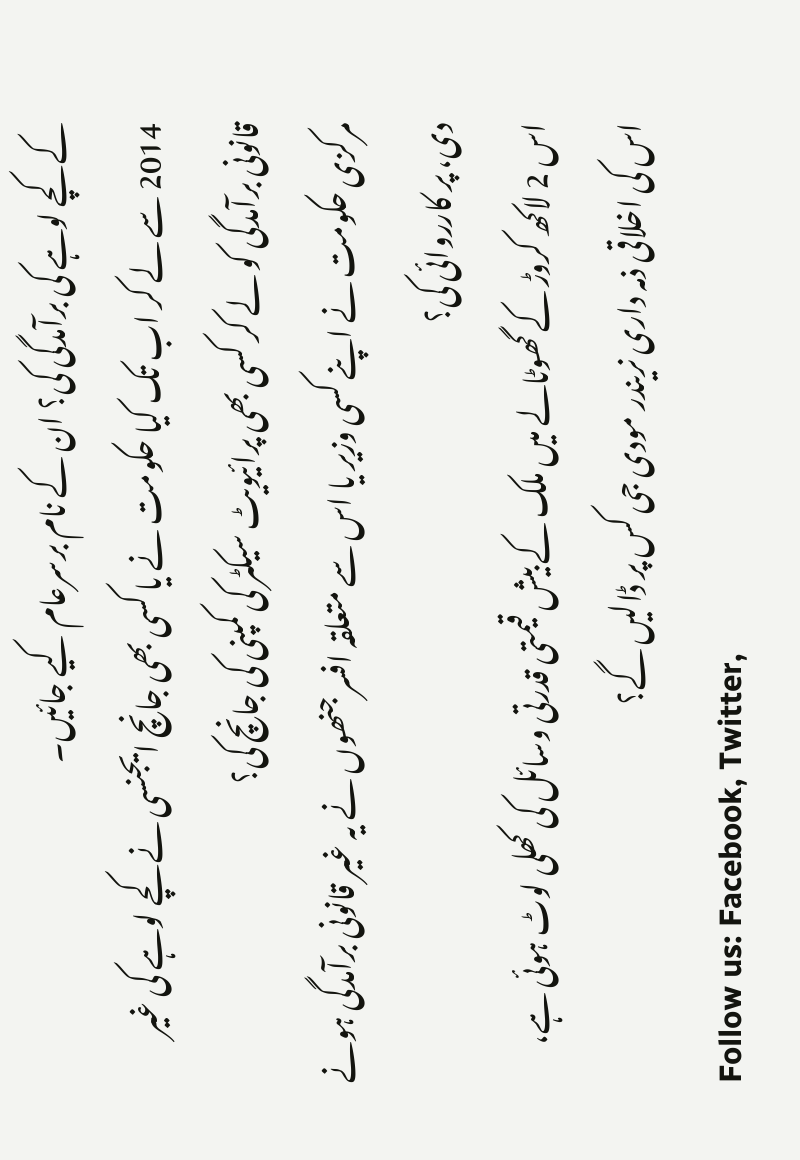کے کچے لوہے کی برآمدگی کی؟ ان کے نام برسرعام کیے جائیں۔
2014 سے لے کر اب تک کیا حکومت نے یا کسی بھی جانچ ایجنسی نے کچے لوہے کی غیر قانونی برآمدگی کو لے کر کسی بھی پرائیویٹ سیکٹر کی کمپنی کی جانچ کی؟
مرکزی حکومت نے اپنے کسی وزیر یا اس سے متعلقہ افسر جنھوں نے یہ غیر قانونی برآمدگی ہونے دی، پر کارروائی کی؟
اس 2 لاکھ کروڑ کے گھوٹالے میں ملک کے بیش قیمتی قدرتی وسائل کی کھلی لوٹ ہوئی ہے، اس کی اخلاقی ذمہ داری نریندر مودی جی کس پر ڈالیں گے؟
Follow us: Facebook, Twitter,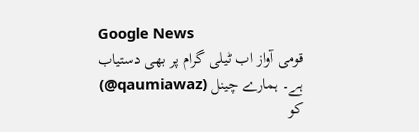Google News
قومی آواز اب ٹیلی گرام پر بھی دستیاب ہے۔ ہمارے چینل (qaumiawaz@) کو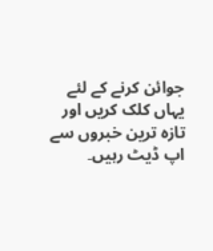جوائن کرنے کے لئے یہاں کلک کریں اور تازہ ترین خبروں سے اپ ڈیٹ رہیں۔